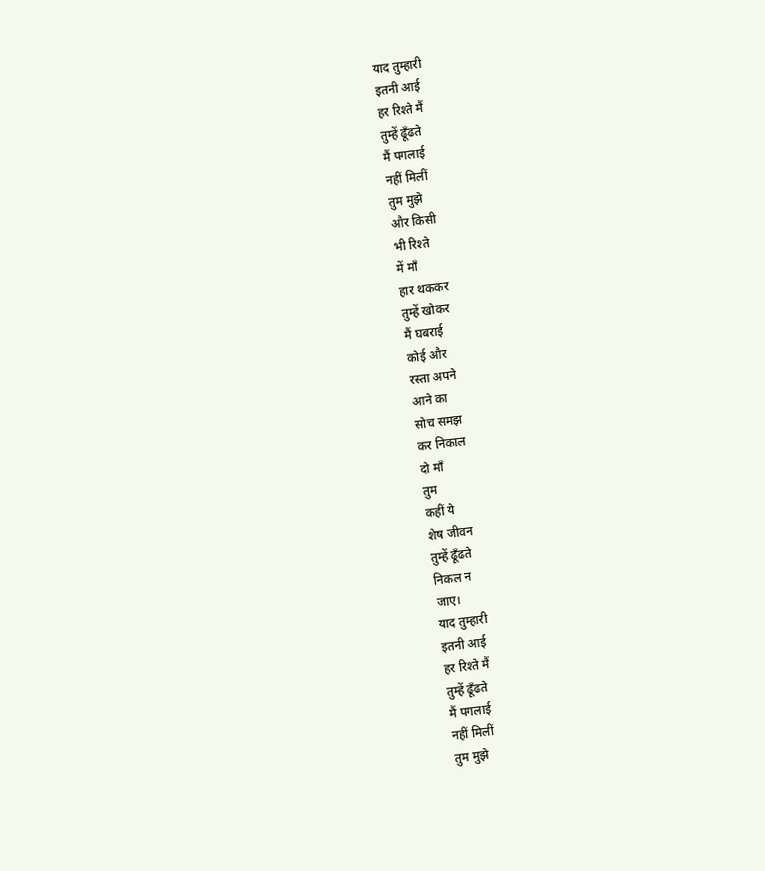याद तुम्हारी
इतनी आई
हर रिश्ते मैं
तुम्हें ढूँढते
मैं पगलाई
नहीं मिलीं
तुम मुझे
और किसी
भी रिश्ते
में माँ
हार थककर
तुम्हें खोकर
मैं घबराई
कोई और
रस्ता अपने
आने का
सोच समझ
कर निकाल
दो माँ
तुम
कहीं ये
शेष जीवन
तुम्हें ढूँढते
निकल न
जाए।
याद तुम्हारी
इतनी आई
हर रिश्ते मैं
तुम्हें ढूँढते
मैं पगलाई
नहीं मिलीं
तुम मुझे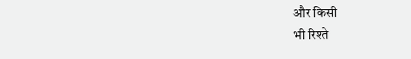और किसी
भी रिश्ते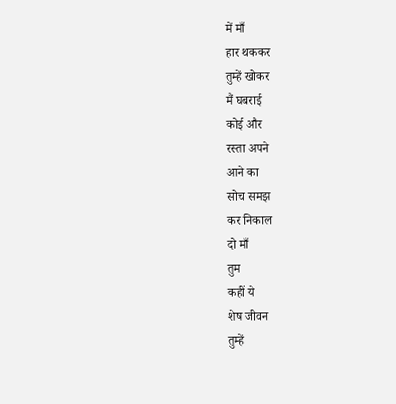में माँ
हार थककर
तुम्हें खोकर
मैं घबराई
कोई और
रस्ता अपने
आने का
सोच समझ
कर निकाल
दो माँ
तुम
कहीं ये
शेष जीवन
तुम्हें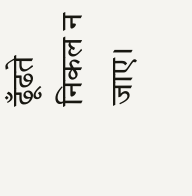ढूँढते
निकल न
जाए।